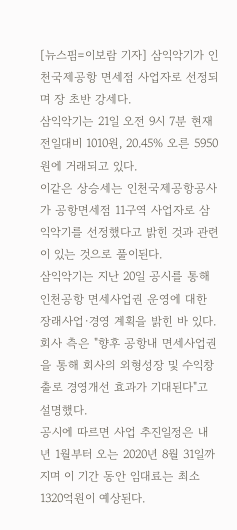[뉴스핌=이보람 기자] 삼익악기가 인천국제공항 면세점 사업자로 선정되며 장 초반 강세다.
삼익악기는 21일 오전 9시 7분 현재 전일대비 1010원, 20.45% 오른 5950원에 거래되고 있다.
이같은 상승세는 인천국제공항공사가 공항면세점 11구역 사업자로 삼익악기를 선정했다고 밝힌 것과 관련이 있는 것으로 풀이된다.
삼익악기는 지난 20일 공시를 통해 인천공항 면세사업권 운영에 대한 장래사업·경영 계획을 밝힌 바 있다. 회사 측은 "향후 공항내 면세사업권을 통해 회사의 외형성장 및 수익창출로 경영개선 효과가 기대된다"고 설명했다.
공시에 따르면 사업 추진일정은 내년 1월부터 오는 2020년 8월 31일까지며 이 기간 동안 임대료는 최소 1320억원이 예상된다.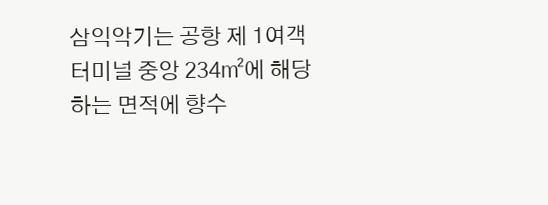삼익악기는 공항 제 1여객터미널 중앙 234㎡에 해당하는 면적에 향수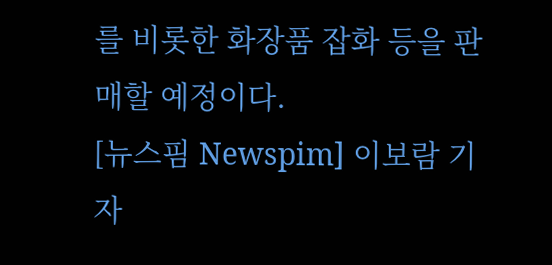를 비롯한 화장품 잡화 등을 판매할 예정이다.
[뉴스핌 Newspim] 이보람 기자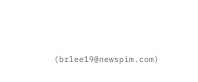(brlee19@newspim.com)